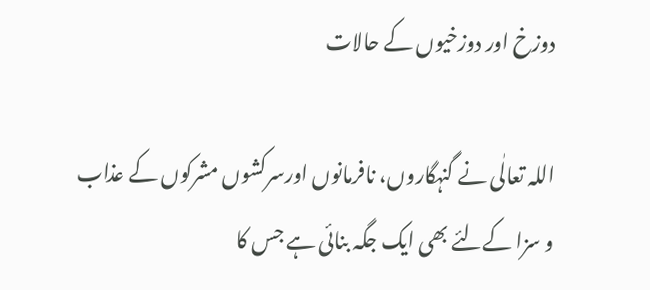دوزخ اور دوزخیوں کے حالات

اللہ تعالٰی نے گنہگاروں، نافرمانوں اورسرکشوں مشرکوں کے عذاب و سزا کےلئے بھی ایک جگہ بنائی ہے جس کا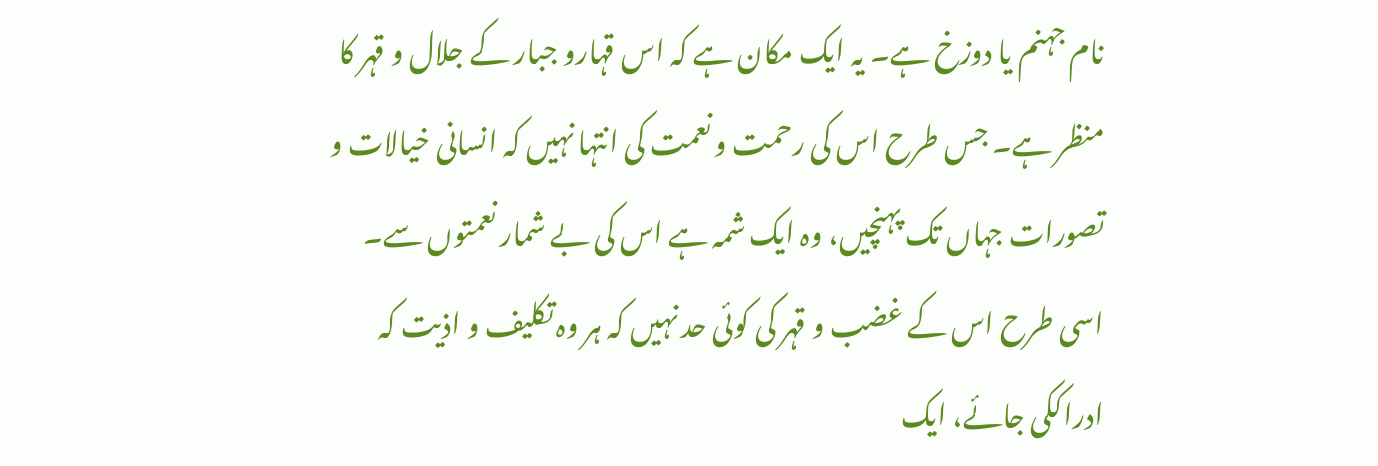نام جہنم یا دوزخ ہے۔ یہ ایک مکان ہے کہ اس قہارو جبار کے جلال و قہر کا منظر ہے۔ جس طرح اس کی رحمت و نعمت کی انتہا نہیں کہ انسانی خیالات و تصورات جہاں تک پہنچیں، وہ ایک شمہ ہے اس کی بے شمار نعمتوں سے۔ اسی طرح اس کے غضب و قہر کی کوئی حد نہیں کہ ہر وہ تکلیف و اذیت کہ ادراککی جائے، ایک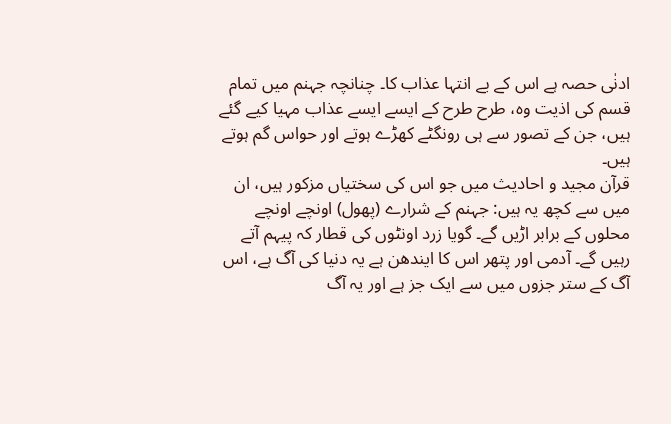ادنٰی حصہ ہے اس کے بے انتہا عذاب کا۔ چنانچہ جہنم میں تمام قسم کی اذیت وہ، طرح طرح کے ایسے ایسے عذاب مہیا کیے گئے ہیں، جن کے تصور سے ہی رونگٹے کھڑے ہوتے اور حواس گم ہوتے ہیں۔
قرآن مجید و احادیث میں جو اس کی سختیاں مزکور ہیں، ان میں سے کچھ یہ ہیں: جہنم کے شرارے (پھول) اونچے اونچے محلوں کے برابر اڑیں گے۔ گویا زرد اونٹوں کی قطار کہ پیہم آتے رہیں گے۔ آدمی اور پتھر اس کا ایندھن ہے یہ دنیا کی آگ ہے، اس آگ کے ستر جزوں میں سے ایک جز ہے اور یہ آگ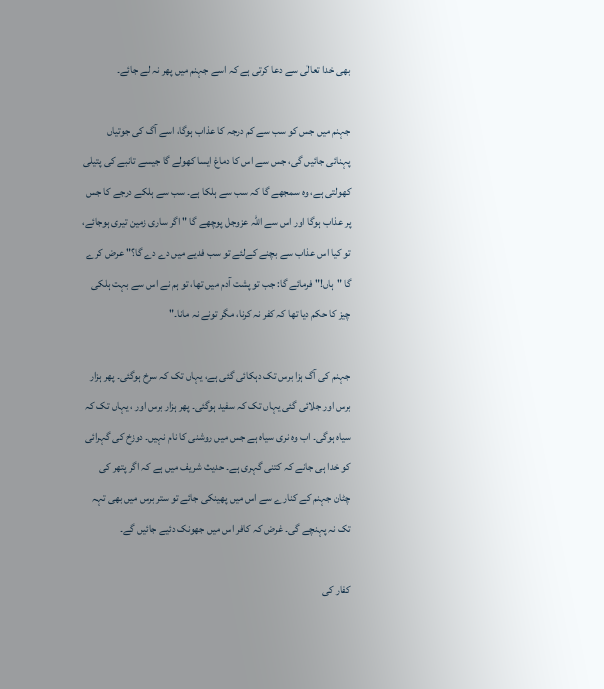بھی خدا تعالٰی سے دعا کرتی ہے کہ اسے جہنم میں پھر نہ لے جائے۔

جہنم میں جس کو سب سے کم درجہ کا عذاب ہوگا، اسے آگ کی جوتیاں پہنائی جائیں گی، جس سے اس کا دماغ ایسا کھولے گا جیسے تانبے کی پتیلی کھولتی ہے، وہ سمجھے گا کہ سب سے ہلکا ہے۔ سب سے ہلکے درجے کا جس پر عذاب ہوگا اور اس سے اللہ عزوجل پوچھے گا " اگر ساری زمین تیری ہوجائے، تو کیا اس عذاب سے بچنے کےلئے تو سب فدیے میں دے دے گا؟" عرض کرے گا "ہاں!" فرمائے گا: جب تو پشت آدم میں تھا، تو ہم نے اس سے بہت ہلکی چیز کا حکم دیا تھا کہ کفر نہ کرنا، مگر تونے نہ مانا۔"

جہنم کی آگ ہزا برس تک دہکائی گئی ہے، یہاں تک کہ سرخ ہوگئی۔ پھر ہزار برس اور جلائی گئی یہاں تک کہ سفید ہوگئی۔ پھر ہزار برس اور ، یہاں تک کہ سیاہ ہوگی۔ اب وہ نری سیاہ ہے جس میں روشنی کا نام نہیں۔ دوزخ کی گہرائی کو خدا ہی جانے کہ کتنی گہری ہے۔ حدیث شریف میں ہے کہ اگر پتھر کی چٹان جہنم کے کنارے سے اس میں پھینکی جائے تو ستر برس میں بھی تہہ تک نہ پہنچے گی۔ غرض کہ کافر اس میں جھونک دئیے جائیں گے۔

کفار کی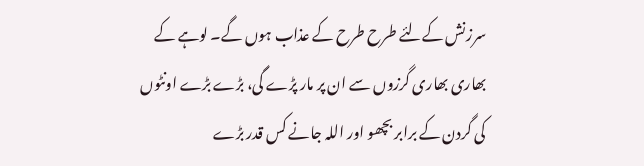سرزنش کےلئے طرح طرح کے عذاب ہوں گے۔ لوہے کے بھاری بھاری گرزوں سے ان پر مار پڑے گی، بڑے بڑے اونٹوں کی گردن کے برابر بچھو اور اللہ جانے کس قدر بڑے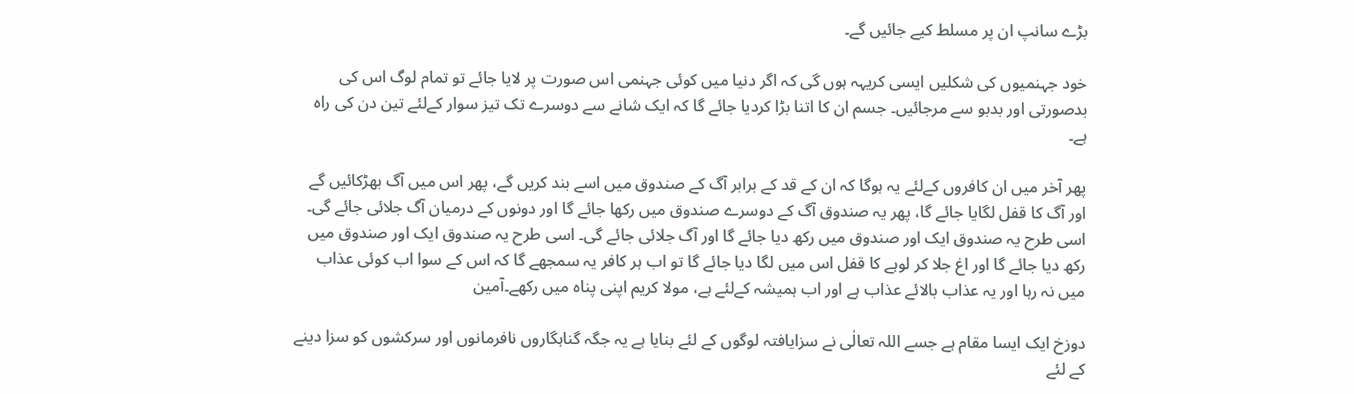بڑے سانپ ان پر مسلط کیے جائیں گے۔

خود جہنمیوں کی شکلیں ایسی کریہہ ہوں گی کہ اگر دنیا میں کوئی جہنمی اس صورت پر لایا جائے تو تمام لوگ اس کی بدصورتی اور بدبو سے مرجائیں۔ جسم ان کا اتنا بڑا کردیا جائے گا کہ ایک شانے سے دوسرے تک تیز سوار کےلئے تین دن کی راہ ہے۔

پھر آخر میں ان کافروں کےلئے یہ ہوگا کہ ان کے قد کے برابر آگ کے صندوق میں اسے بند کریں گے، پھر اس میں آگ بھڑکائیں گے اور آگ کا قفل لگایا جائے گا، پھر یہ صندوق آگ کے دوسرے صندوق میں رکھا جائے گا اور دونوں کے درمیان آگ جلائی جائے گی۔ اسی طرح یہ صندوق ایک اور صندوق میں رکھ دیا جائے گا اور آگ جلائی جائے گی۔ اسی طرح یہ صندوق ایک اور صندوق میں رکھ دیا جائے گا اور اغ جلا کر لوہے کا قفل اس میں لگا دیا جائے گا تو اب ہر کافر یہ سمجھے گا کہ اس کے سوا اب کوئی عذاب میں نہ رہا اور یہ عذاب بالائے عذاب ہے اور اب ہمیشہ کےلئے ہے، مولا کریم اپنی پناہ میں رکھے۔آمین

دوزخ ایک ایسا مقام ہے جسے اللہ تعالٰی نے سزایافتہ لوگوں کے لئے بنایا ہے یہ جگہ گناہگاروں نافرمانوں اور سرکشوں کو سزا دینے کے لئے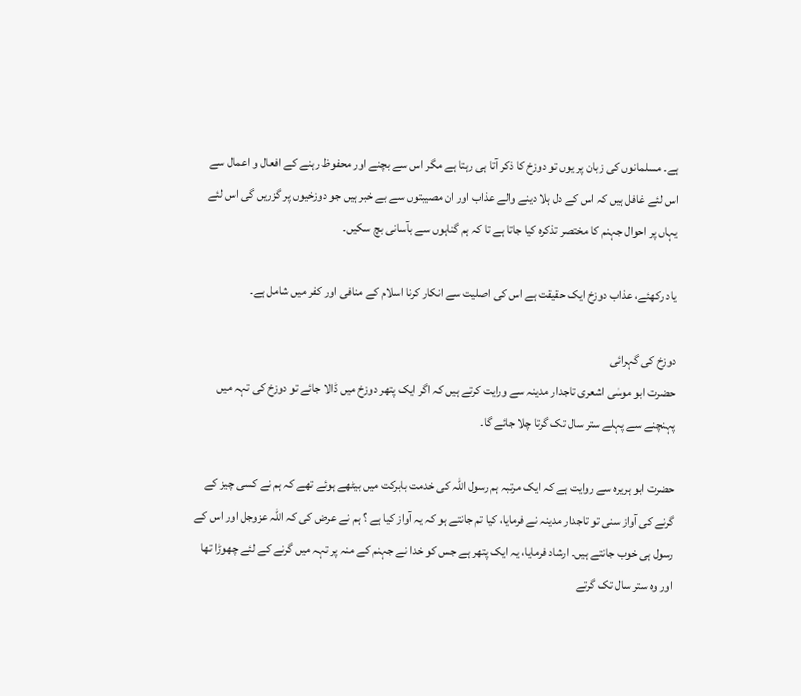ہے۔ مسلمانوں کی زبان پر یوں تو دوزخ کا ذکر آتا ہی رہتا ہے مگر اس سے بچنے اور محفوظ رہنے کے افعال و اعمال سے اس لئے غافل ہیں کہ اس کے دل ہلا دینے والے عذاب اور ان مصیبتوں سے بے خبر ہیں جو دوزخیوں پر گزریں گی اس لئے یہاں پر احوال جہنم کا مختصر تذکرہ کیا جاتا ہے تا کہ ہم گناہوں سے بآسانی بچ سکیں۔

یاد رکھئے، عذاب دوزخ ایک حقیقت ہے اس کی اصلیت سے انکار کرنا اسلام کے منافی اور کفر میں شامل ہے۔

دوزخ کی گہرائی
حضرت ابو موسٰی اشعری تاجدار مدینہ سے ورایت کرتے ہیں کہ اگر ایک پتھر دوزخ میں ڈالا جائے تو دوزخ کی تہہ میں پہنچنے سے پہلے ستر سال تک گرتا چلا جائے گا۔

حضرت ابو ہریرہ سے روایت ہے کہ ایک مرتبہ ہم رسول اللہ کی خدمت بابرکت میں بیٹھے ہوئے تھے کہ ہم نے کسی چیز کے گرنے کی آواز سنی تو تاجدار مدینہ نے فرمایا، کیا تم جانتے ہو کہ یہ آواز کیا ہے ؟ ہم نے عرض کی کہ اللہ عزوجل اور اس کے رسول ہی خوب جانتے ہیں۔ ارشاد فرمایا، یہ ایک پتھر ہے جس کو خدا نے جہنم کے منہ پر تہہ میں گرنے کے لئے چھوڑا تھا اور وہ ستر سال تک گرتے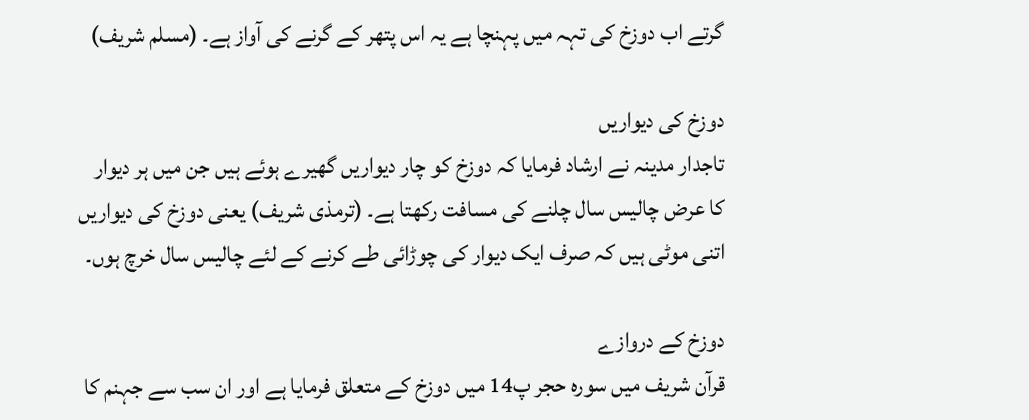گرتے اب دوزخ کی تہہ میں پہنچا ہے یہ اس پتھر کے گرنے کی آواز ہے۔ (مسلم شریف)

دوزخ کی دیواریں
تاجدار مدینہ نے ارشاد فرمایا کہ دوزخ کو چار دیواریں گھیرے ہوئے ہیں جن میں ہر دیوار کا عرض چالیس سال چلنے کی مسافت رکھتا ہے۔ (ترمذی شریف) یعنی دوزخ کی دیواریں اتنی موٹی ہیں کہ صرف ایک دیوار کی چوڑائی طے کرنے کے لئے چالیس سال خرچ ہوں۔

دوزخ کے دروازے
قرآن شریف میں سورہ حجر پ14 میں دوزخ کے متعلق فرمایا ہے اور ان سب سے جہنم کا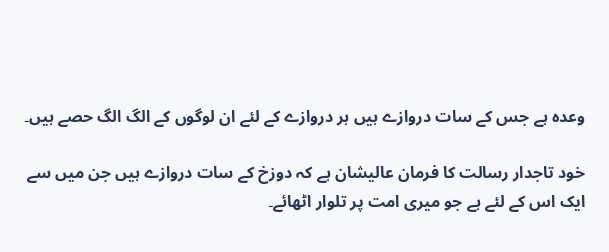وعدہ ہے جس کے سات دروازے ہیں ہر دروازے کے لئے ان لوگوں کے الگ الگ حصے ہیں۔

خود تاجدار رسالت کا فرمان عالیشان ہے کہ دوزخ کے سات دروازے ہیں جن میں سے ایک اس کے لئے ہے جو میری امت پر تلوار اٹھائے۔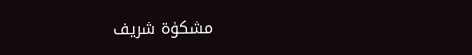مشکوٰۃ شریف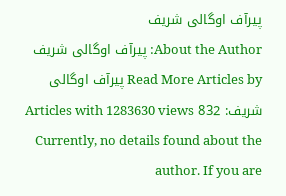پیرآف اوگالی شریف
About the Author: پیرآف اوگالی شریف Read More Articles by پیرآف اوگالی شریف: 832 Articles with 1283630 views Currently, no details found about the author. If you are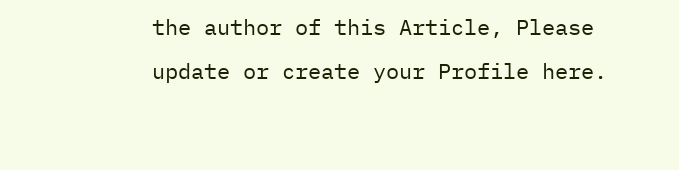the author of this Article, Please update or create your Profile here.